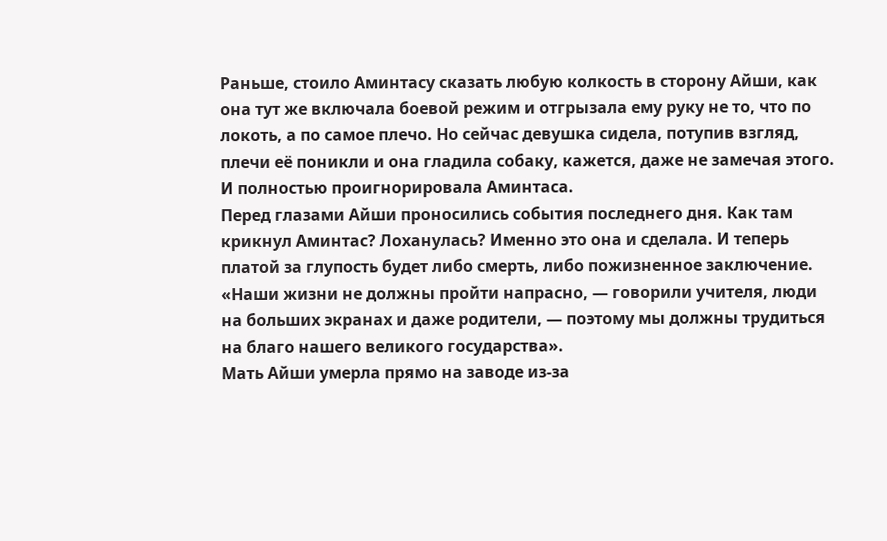Раньше, стоило Аминтасу сказать любую колкость в сторону Айши, как она тут же включала боевой режим и отгрызала ему руку не то, что по локоть, а по самое плечо. Но сейчас девушка сидела, потупив взгляд, плечи её поникли и она гладила собаку, кажется, даже не замечая этого. И полностью проигнорировала Аминтаса.
Перед глазами Айши проносились события последнего дня. Как там крикнул Аминтас? Лоханулась? Именно это она и сделала. И теперь платой за глупость будет либо смерть, либо пожизненное заключение.
«Наши жизни не должны пройти напрасно, — говорили учителя, люди на больших экранах и даже родители, — поэтому мы должны трудиться на благо нашего великого государства».
Мать Айши умерла прямо на заводе из-за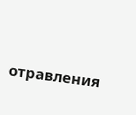отравления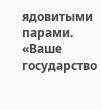ядовитыми парами.
«Ваше государство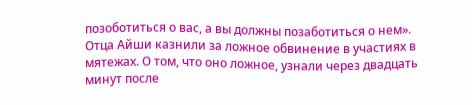позоботиться о вас, а вы должны позаботиться о нем».
Отца Айши казнили за ложное обвинение в участиях в мятежах. О том, что оно ложное, узнали через двадцать минут после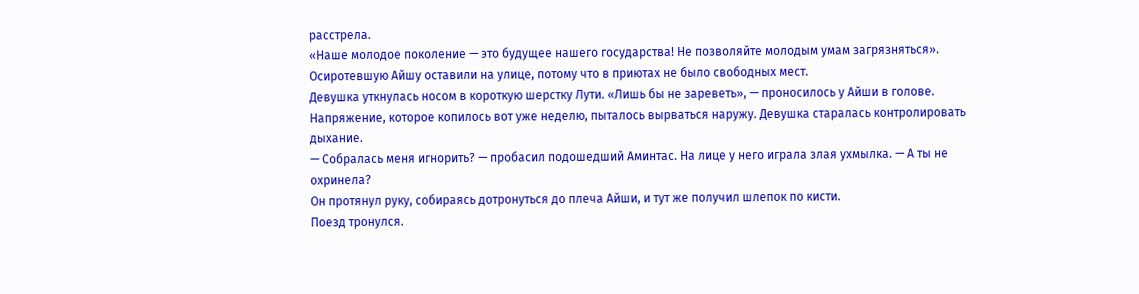расстрела.
«Наше молодое поколение — это будущее нашего государства! Не позволяйте молодым умам загрязняться».
Осиротевшую Айшу оставили на улице, потому что в приютах не было свободных мест.
Девушка уткнулась носом в короткую шерстку Лути. «Лишь бы не зареветь», — проносилось у Айши в голове. Напряжение, которое копилось вот уже неделю, пыталось вырваться наружу. Девушка старалась контролировать дыхание.
— Собралась меня игнорить? — пробасил подошедший Аминтас. На лице у него играла злая ухмылка. — А ты не охринела?
Он протянул руку, собираясь дотронуться до плеча Айши, и тут же получил шлепок по кисти.
Поезд тронулся.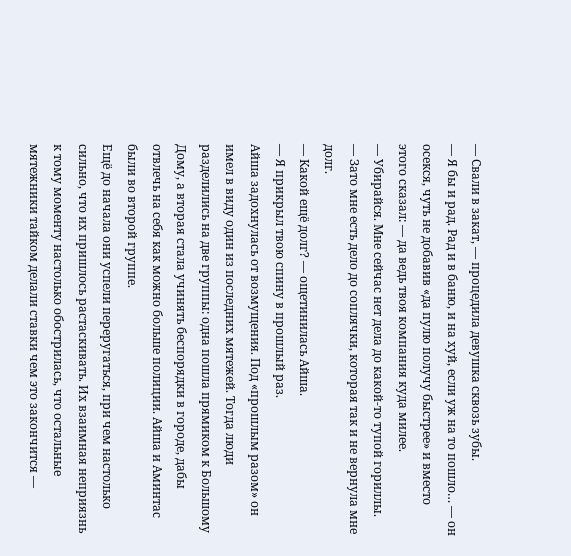— Свали в закат, — процедила девушка сквозь зубы.
— Я бы и рад. Рад и в баню, и на хуй, если уж на то пошло… — он осекся, чуть не добавив «да пулю получу быстрее» и вместо этого сказал: — да ведь твоя компания куда милее.
— Убирайся. Мне сейчас нет дела до какой-то тупой гориллы.
— Зато мне есть дело до соплячки, которая так и не вернула мне долг.
— Какой ещё долг? — ощетинилась Айша.
— Я прикрыл твою спину в прошлый раз.
Айша задохнулась от возмущения. Под «прошлым разом» он имел в виду один из последних мятежей. Тогда люди разделились на две группы: одна пошла прямиком к Большому Дому, а вторая стала учинять беспорядки в городе, дабы отвлечь на себя как можно больше полиции. Айша и Аминтас были во второй группе.
Ещё до начала они успели переругаться, при чем настолько сильно, что их пришлось растаскивать. Их взаимная неприязнь к тому моменту настолько обострилась, что остальные мятежники тайком делали ставки чем это закончится —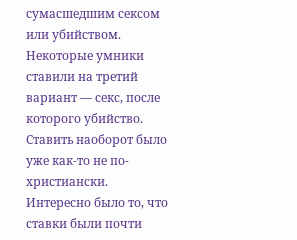сумасшедшим сексом или убийством. Некоторые умники ставили на третий вариант — секс, после которого убийство. Ставить наоборот было уже как-то не по-христиански.
Интересно было то, что ставки были почти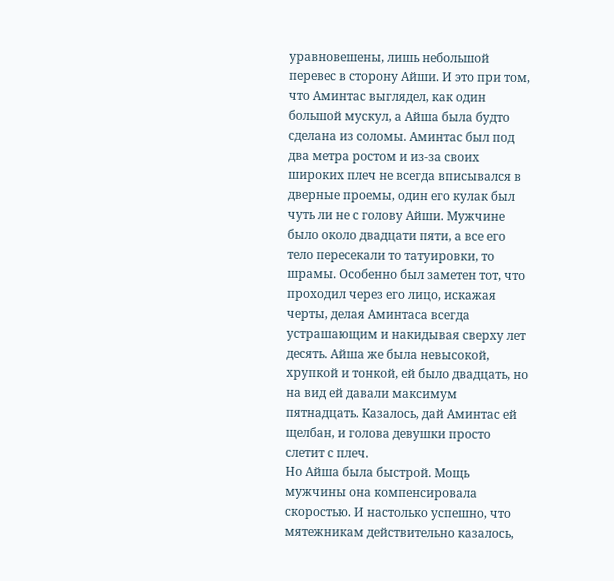уравновешены, лишь небольшой перевес в сторону Айши. И это при том, что Аминтас выглядел, как один большой мускул, а Айша была будто сделана из соломы. Аминтас был под два метра ростом и из-за своих широких плеч не всегда вписывался в дверные проемы, один его кулак был чуть ли не с голову Айши. Мужчине было около двадцати пяти, а все его тело пересекали то татуировки, то шрамы. Особенно был заметен тот, что проходил через его лицо, искажая черты, делая Аминтаса всегда устрашающим и накидывая сверху лет десять. Айша же была невысокой, хрупкой и тонкой, ей было двадцать, но на вид ей давали максимум пятнадцать. Казалось, дай Аминтас ей щелбан, и голова девушки просто слетит с плеч.
Но Айша была быстрой. Мощь мужчины она компенсировала скоростью. И настолько успешно, что мятежникам действительно казалось,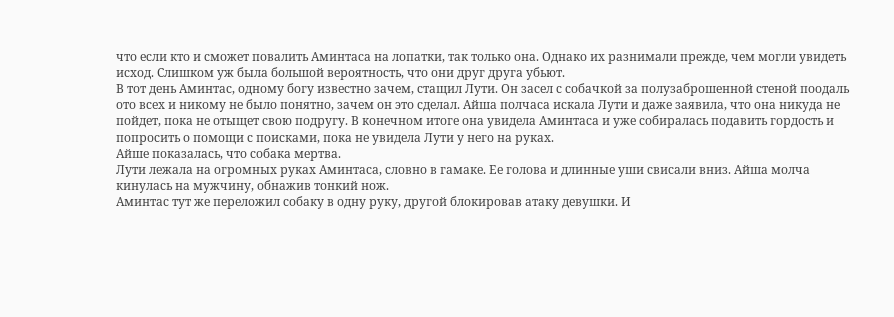что если кто и сможет повалить Аминтаса на лопатки, так только она. Однако их разнимали прежде, чем могли увидеть исход. Слишком уж была большой вероятность, что они друг друга убьют.
В тот день Аминтас, одному богу известно зачем, стащил Лути. Он засел с собачкой за полузаброшенной стеной поодаль ото всех и никому не было понятно, зачем он это сделал. Айша полчаса искала Лути и даже заявила, что она никуда не пойдет, пока не отыщет свою подругу. В конечном итоге она увидела Аминтаса и уже собиралась подавить гордость и попросить о помощи с поисками, пока не увидела Лути у него на руках.
Айше показалась, что собака мертва.
Лути лежала на огромных руках Аминтаса, словно в гамаке. Ее голова и длинные уши свисали вниз. Айша молча кинулась на мужчину, обнажив тонкий нож.
Аминтас тут же переложил собаку в одну руку, другой блокировав атаку девушки. И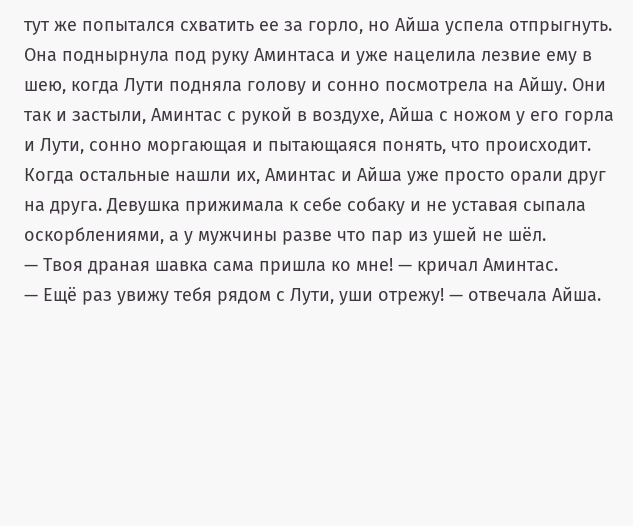тут же попытался схватить ее за горло, но Айша успела отпрыгнуть. Она поднырнула под руку Аминтаса и уже нацелила лезвие ему в шею, когда Лути подняла голову и сонно посмотрела на Айшу. Они так и застыли, Аминтас с рукой в воздухе, Айша с ножом у его горла и Лути, сонно моргающая и пытающаяся понять, что происходит.
Когда остальные нашли их, Аминтас и Айша уже просто орали друг на друга. Девушка прижимала к себе собаку и не уставая сыпала оскорблениями, а у мужчины разве что пар из ушей не шёл.
— Твоя драная шавка сама пришла ко мне! — кричал Аминтас.
— Ещё раз увижу тебя рядом с Лути, уши отрежу! — отвечала Айша.